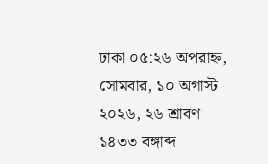ঢাকা ০৫:২৬ অপরাহ্ন, সোমবার, ১০ অগাস্ট ২০২৬, ২৬ শ্রাবণ ১৪৩৩ বঙ্গাব্দ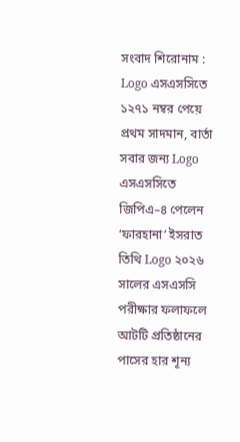সংবাদ শিরোনাম :
Logo এসএসসিতে ১২৭১ নম্বর পেয়ে প্রথম সাদমান, বার্তা সবার জন্য Logo এসএসসিতে জিপিএ–৪ পেলেন ‘ফারহানা’ ইসরাত তিথি Logo ২০২৬ সালের এসএসসি পরীক্ষার ফলাফলে আটটি প্রতিষ্ঠানের পাসের হার শূন্য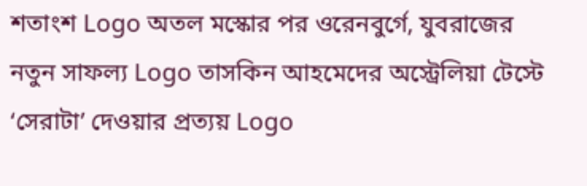শতাংশ Logo অতল মস্কোর পর ওরেনবুর্গে, যুবরাজের নতুন সাফল্য Logo তাসকিন আহমেদের অস্ট্রেলিয়া টেস্টে ‘সেরাটা’ দেওয়ার প্রত্যয় Logo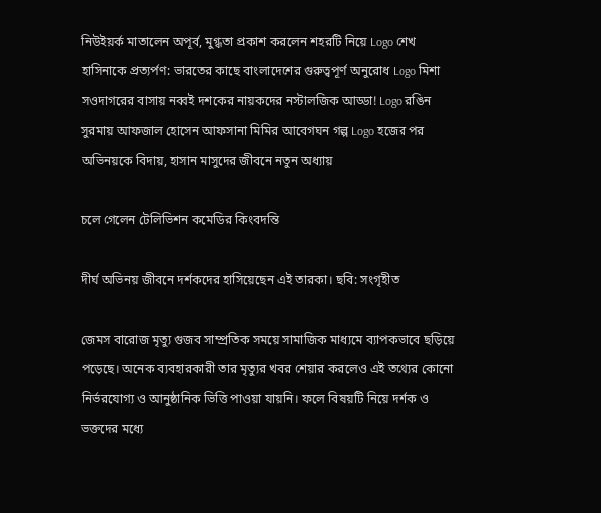নিউইয়র্ক মাতালেন অপূর্ব, মুগ্ধতা প্রকাশ করলেন শহরটি নিয়ে Logo শেখ হাসিনাকে প্রত্যর্পণ: ভারতের কাছে বাংলাদেশের গুরুত্বপূর্ণ অনুরোধ Logo মিশা সওদাগরের বাসায় নব্বই দশকের নায়কদের নস্টালজিক আড্ডা! Logo রঙিন সুরমায় আফজাল হোসেন আফসানা মিমির আবেগঘন গল্প Logo হজের পর অভিনয়কে বিদায়, হাসান মাসুদের জীবনে নতুন অধ্যায়

চলে গেলেন টেলিভিশন কমেডির কিংবদন্তি

দীর্ঘ অভিনয় জীবনে দর্শকদের হাসিয়েছেন এই তারকা। ছবি: সংগৃহীত

জেমস বারোজ মৃত্যু গুজব সাম্প্রতিক সময়ে সামাজিক মাধ্যমে ব্যাপকভাবে ছড়িয়ে পড়েছে। অনেক ব্যবহারকারী তার মৃত্যুর খবর শেয়ার করলেও এই তথ্যের কোনো নির্ভরযোগ্য ও আনুষ্ঠানিক ভিত্তি পাওয়া যায়নি। ফলে বিষয়টি নিয়ে দর্শক ও ভক্তদের মধ্যে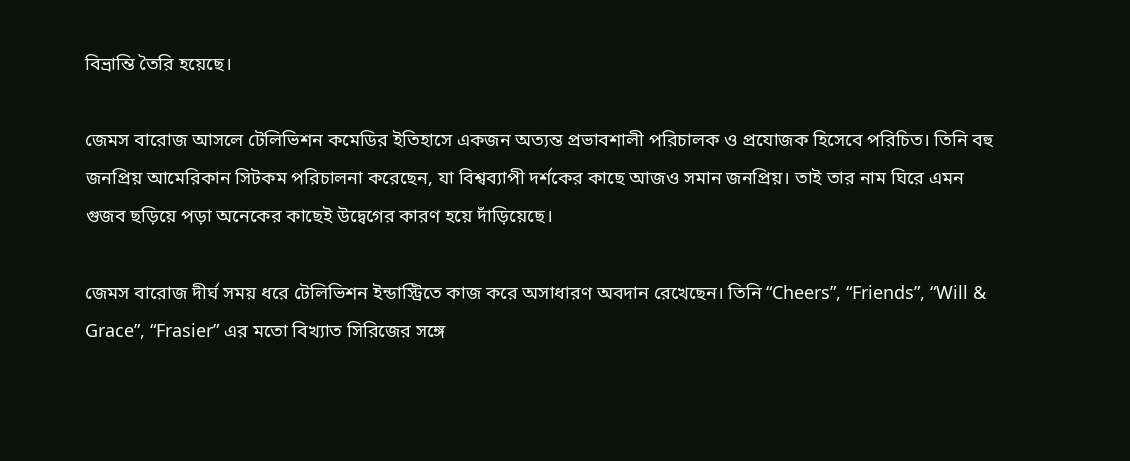বিভ্রান্তি তৈরি হয়েছে।

জেমস বারোজ আসলে টেলিভিশন কমেডির ইতিহাসে একজন অত্যন্ত প্রভাবশালী পরিচালক ও প্রযোজক হিসেবে পরিচিত। তিনি বহু জনপ্রিয় আমেরিকান সিটকম পরিচালনা করেছেন, যা বিশ্বব্যাপী দর্শকের কাছে আজও সমান জনপ্রিয়। তাই তার নাম ঘিরে এমন গুজব ছড়িয়ে পড়া অনেকের কাছেই উদ্বেগের কারণ হয়ে দাঁড়িয়েছে।

জেমস বারোজ দীর্ঘ সময় ধরে টেলিভিশন ইন্ডাস্ট্রিতে কাজ করে অসাধারণ অবদান রেখেছেন। তিনি “Cheers”, “Friends”, “Will & Grace”, “Frasier” এর মতো বিখ্যাত সিরিজের সঙ্গে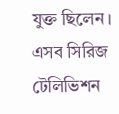যুক্ত ছিলেন। এসব সিরিজ টেলিভিশন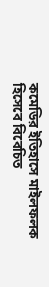কমেডির ইতিহাসে মাইলফলক হিসেবে বিবেচিত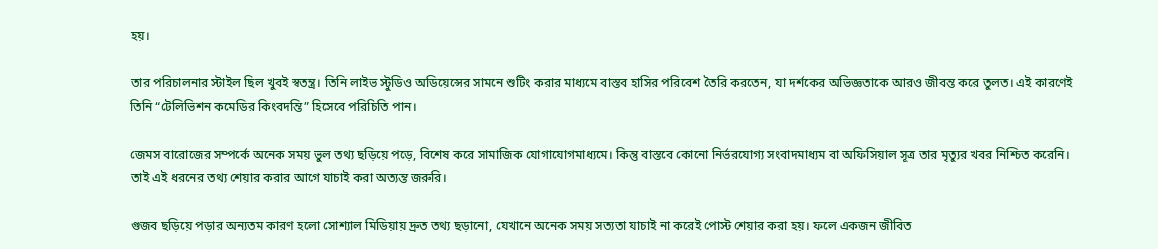হয়।

তার পরিচালনার স্টাইল ছিল খুবই স্বতন্ত্র। তিনি লাইভ স্টুডিও অডিয়েন্সের সামনে শুটিং করার মাধ্যমে বাস্তব হাসির পরিবেশ তৈরি করতেন, যা দর্শকের অভিজ্ঞতাকে আরও জীবন্ত করে তুলত। এই কারণেই তিনি “টেলিভিশন কমেডির কিংবদন্তি” হিসেবে পরিচিতি পান।

জেমস বারোজের সম্পর্কে অনেক সময় ভুল তথ্য ছড়িয়ে পড়ে, বিশেষ করে সামাজিক যোগাযোগমাধ্যমে। কিন্তু বাস্তবে কোনো নির্ভরযোগ্য সংবাদমাধ্যম বা অফিসিয়াল সূত্র তার মৃত্যুর খবর নিশ্চিত করেনি। তাই এই ধরনের তথ্য শেয়ার করার আগে যাচাই করা অত্যন্ত জরুরি।

গুজব ছড়িয়ে পড়ার অন্যতম কারণ হলো সোশ্যাল মিডিয়ায় দ্রুত তথ্য ছড়ানো, যেখানে অনেক সময় সত্যতা যাচাই না করেই পোস্ট শেয়ার করা হয়। ফলে একজন জীবিত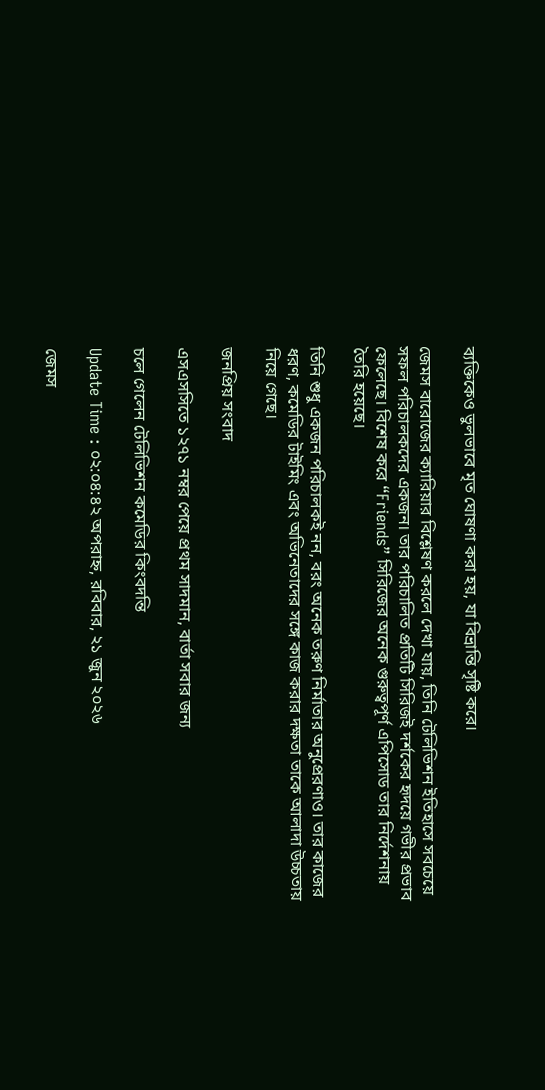ব্যক্তিকেও ভুলভাবে মৃত ঘোষণা করা হয়, যা বিভ্রান্তি সৃষ্টি করে।

জেমস বারোজের ক্যারিয়ার বিশ্লেষণ করলে দেখা যায়, তিনি টেলিভিশন ইতিহাসে সবচেয়ে সফল পরিচালকদের একজন। তার পরিচালিত প্রতিটি সিরিজই দর্শকের হৃদয়ে গভীর প্রভাব ফেলেছে। বিশেষ করে “Friends” সিরিজের অনেক গুরুত্বপূর্ণ এপিসোড তার নির্দেশনায় তৈরি হয়েছে।

তিনি শুধু একজন পরিচালকই নন, বরং অনেক তরুণ নির্মাতার অনুপ্রেরণাও। তার কাজের ধরণ, কমেডির টাইমিং এবং অভিনেতাদের সঙ্গে কাজ করার দক্ষতা তাকে আলাদা উচ্চতায় নিয়ে গেছে।

জনপ্রিয় সংবাদ

এসএসসিতে ১২৭১ নম্বর পেয়ে প্রথম সাদমান, বার্তা সবার জন্য

চলে গেলেন টেলিভিশন কমেডির কিংবদন্তি

Update Time : ০২:০৪:৪২ অপরাহ্ন, রবিবার, ২১ জুন ২০২৬

জেমস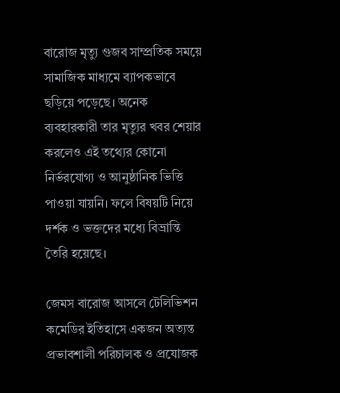বারোজ মৃত্যু গুজব সাম্প্রতিক সময়ে সামাজিক মাধ্যমে ব্যাপকভাবে ছড়িয়ে পড়েছে। অনেক ব্যবহারকারী তার মৃত্যুর খবর শেয়ার করলেও এই তথ্যের কোনো নির্ভরযোগ্য ও আনুষ্ঠানিক ভিত্তি পাওয়া যায়নি। ফলে বিষয়টি নিয়ে দর্শক ও ভক্তদের মধ্যে বিভ্রান্তি তৈরি হয়েছে।

জেমস বারোজ আসলে টেলিভিশন কমেডির ইতিহাসে একজন অত্যন্ত প্রভাবশালী পরিচালক ও প্রযোজক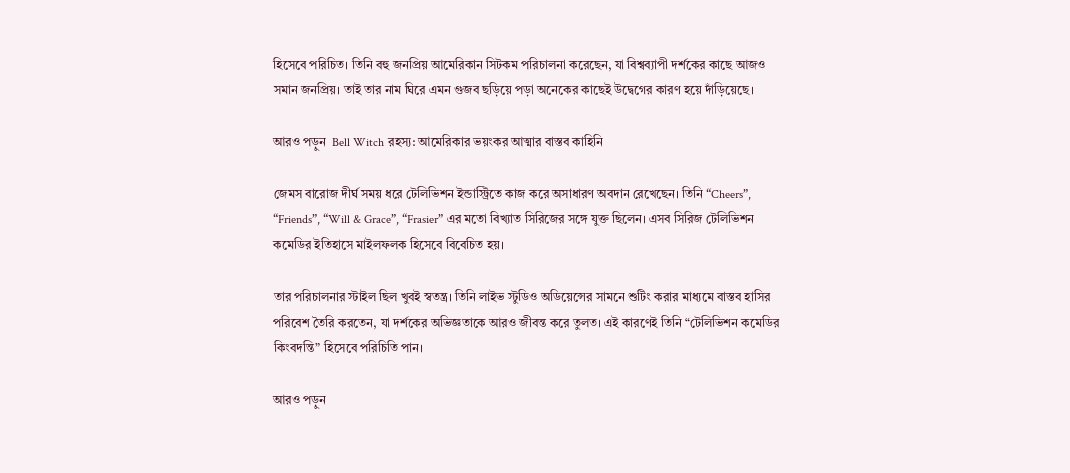হিসেবে পরিচিত। তিনি বহু জনপ্রিয় আমেরিকান সিটকম পরিচালনা করেছেন, যা বিশ্বব্যাপী দর্শকের কাছে আজও সমান জনপ্রিয়। তাই তার নাম ঘিরে এমন গুজব ছড়িয়ে পড়া অনেকের কাছেই উদ্বেগের কারণ হয়ে দাঁড়িয়েছে।

আরও পড়ুন  Bell Witch রহস্য: আমেরিকার ভয়ংকর আত্মার বাস্তব কাহিনি

জেমস বারোজ দীর্ঘ সময় ধরে টেলিভিশন ইন্ডাস্ট্রিতে কাজ করে অসাধারণ অবদান রেখেছেন। তিনি “Cheers”, “Friends”, “Will & Grace”, “Frasier” এর মতো বিখ্যাত সিরিজের সঙ্গে যুক্ত ছিলেন। এসব সিরিজ টেলিভিশন কমেডির ইতিহাসে মাইলফলক হিসেবে বিবেচিত হয়।

তার পরিচালনার স্টাইল ছিল খুবই স্বতন্ত্র। তিনি লাইভ স্টুডিও অডিয়েন্সের সামনে শুটিং করার মাধ্যমে বাস্তব হাসির পরিবেশ তৈরি করতেন, যা দর্শকের অভিজ্ঞতাকে আরও জীবন্ত করে তুলত। এই কারণেই তিনি “টেলিভিশন কমেডির কিংবদন্তি” হিসেবে পরিচিতি পান।

আরও পড়ুন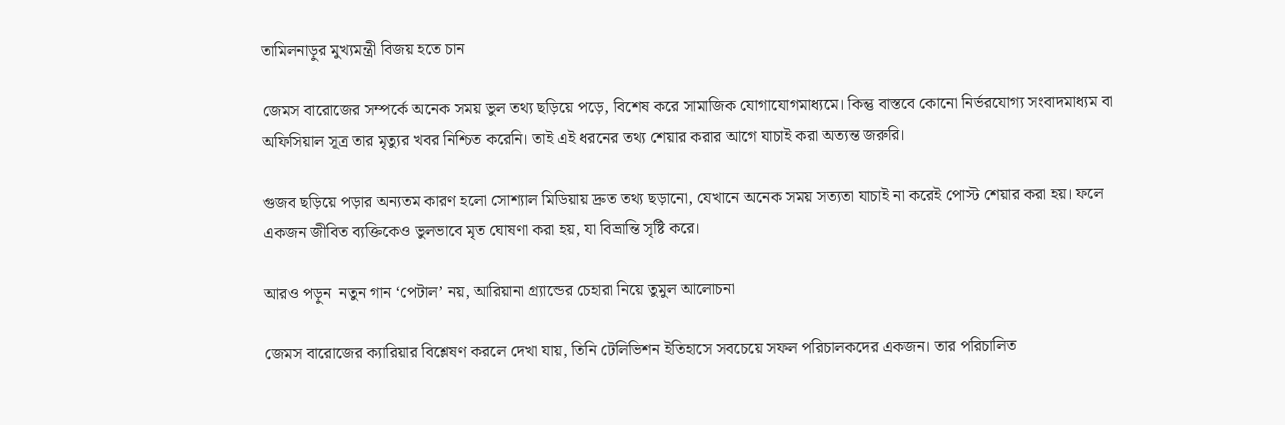তামিলনাড়ুর মুখ্যমন্ত্রী বিজয় হতে চান

জেমস বারোজের সম্পর্কে অনেক সময় ভুল তথ্য ছড়িয়ে পড়ে, বিশেষ করে সামাজিক যোগাযোগমাধ্যমে। কিন্তু বাস্তবে কোনো নির্ভরযোগ্য সংবাদমাধ্যম বা অফিসিয়াল সূত্র তার মৃত্যুর খবর নিশ্চিত করেনি। তাই এই ধরনের তথ্য শেয়ার করার আগে যাচাই করা অত্যন্ত জরুরি।

গুজব ছড়িয়ে পড়ার অন্যতম কারণ হলো সোশ্যাল মিডিয়ায় দ্রুত তথ্য ছড়ানো, যেখানে অনেক সময় সত্যতা যাচাই না করেই পোস্ট শেয়ার করা হয়। ফলে একজন জীবিত ব্যক্তিকেও ভুলভাবে মৃত ঘোষণা করা হয়, যা বিভ্রান্তি সৃষ্টি করে।

আরও পড়ুন  নতুন গান ‘পেটাল’ নয়, আরিয়ানা গ্র্যান্ডের চেহারা নিয়ে তুমুল আলোচনা

জেমস বারোজের ক্যারিয়ার বিশ্লেষণ করলে দেখা যায়, তিনি টেলিভিশন ইতিহাসে সবচেয়ে সফল পরিচালকদের একজন। তার পরিচালিত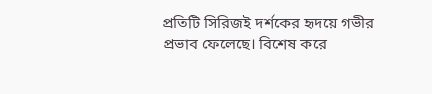প্রতিটি সিরিজই দর্শকের হৃদয়ে গভীর প্রভাব ফেলেছে। বিশেষ করে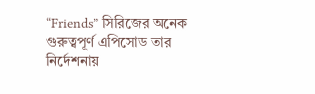“Friends” সিরিজের অনেক গুরুত্বপূর্ণ এপিসোড তার নির্দেশনায়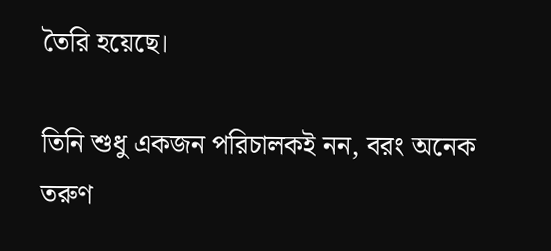তৈরি হয়েছে।

তিনি শুধু একজন পরিচালকই নন, বরং অনেক তরুণ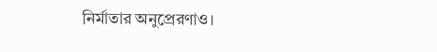নির্মাতার অনুপ্রেরণাও।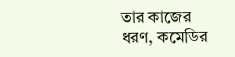তার কাজের ধরণ, কমেডির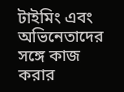টাইমিং এবং অভিনেতাদের সঙ্গে কাজ করার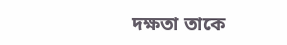দক্ষতা তাকে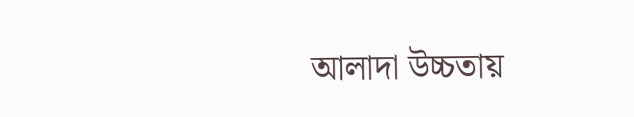আলাদা উচ্চতায়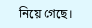নিয়ে গেছে।